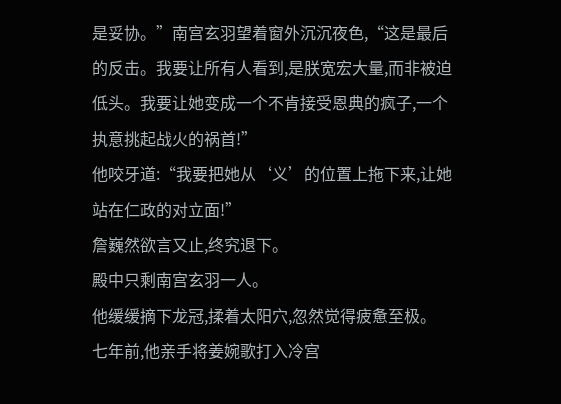是妥协。”南宫玄羽望着窗外沉沉夜色,“这是最后的反击。我要让所有人看到,是朕宽宏大量,而非被迫低头。我要让她变成一个不肯接受恩典的疯子,一个执意挑起战火的祸首!”
他咬牙道:“我要把她从‘义’的位置上拖下来,让她站在仁政的对立面!”
詹巍然欲言又止,终究退下。
殿中只剩南宫玄羽一人。
他缓缓摘下龙冠,揉着太阳穴,忽然觉得疲惫至极。
七年前,他亲手将姜婉歌打入冷宫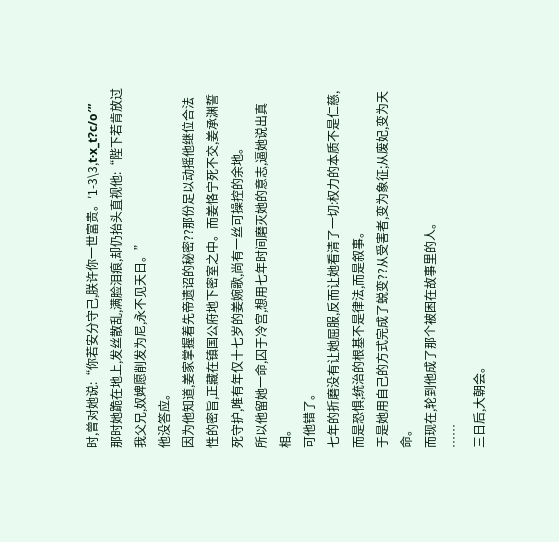时,曾对她说:“你若安分守己,朕许你一世富贵。′1-3\3,t·x_t?c/o′”
那时她跪在地上,发丝散乱,满脸泪痕,却仍抬头直视他:“陛下若肯放过我父兄,奴婢愿削发为尼,永不见天日。”
他没答应。
因为他知道,姜家掌握着先帝遗诏的秘密??那份足以动摇他继位合法性的密旨,正藏在镇国公府地下密室之中。而姜恪宁死不交,姜承渊誓死守护,唯有年仅十七岁的姜婉歌,尚有一丝可操控的余地。
所以他留她一命,囚于冷宫,想用七年时间磨灭她的意志,逼她说出真相。
可他错了。
七年的折磨没有让她屈服,反而让她看清了一切:权力的本质不是仁慈,而是恐惧;统治的根基不是律法,而是叙事。
于是她用自己的方式完成了蜕变??从受害者,变为象征;从废妃,变为天命。
而现在,轮到他成了那个被困在故事里的人。
……
三日后,大朝会。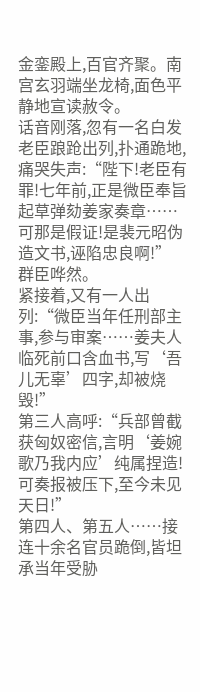金銮殿上,百官齐聚。南宫玄羽端坐龙椅,面色平静地宣读赦令。
话音刚落,忽有一名白发老臣踉跄出列,扑通跪地,痛哭失声:“陛下!老臣有罪!七年前,正是微臣奉旨起草弹劾姜家奏章……可那是假证!是裴元昭伪造文书,诬陷忠良啊!”
群臣哗然。
紧接着,又有一人出列:“微臣当年任刑部主事,参与审案……姜夫人临死前口含血书,写‘吾儿无辜’四字,却被烧毁!”
第三人高呼:“兵部曾截获匈奴密信,言明‘姜婉歌乃我内应’纯属捏造!可奏报被压下,至今未见天日!”
第四人、第五人……接连十余名官员跪倒,皆坦承当年受胁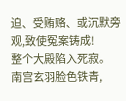迫、受贿赂、或沉默旁观,致使冤案铸成!
整个大殿陷入死寂。
南宫玄羽脸色铁青,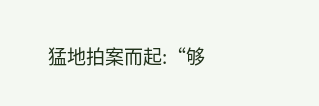猛地拍案而起:“够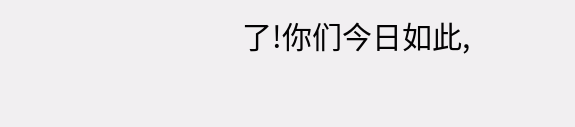了!你们今日如此,